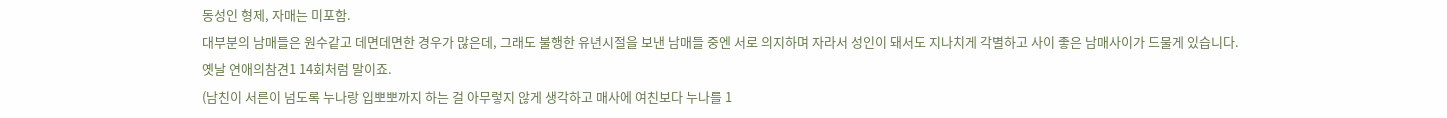동성인 형제, 자매는 미포함.
대부분의 남매들은 원수같고 데면데면한 경우가 많은데, 그래도 불행한 유년시절을 보낸 남매들 중엔 서로 의지하며 자라서 성인이 돼서도 지나치게 각별하고 사이 좋은 남매사이가 드물게 있습니다.
옛날 연애의참견1 14회처럼 말이죠.
(남친이 서른이 넘도록 누나랑 입뽀뽀까지 하는 걸 아무렇지 않게 생각하고 매사에 여친보다 누나를 1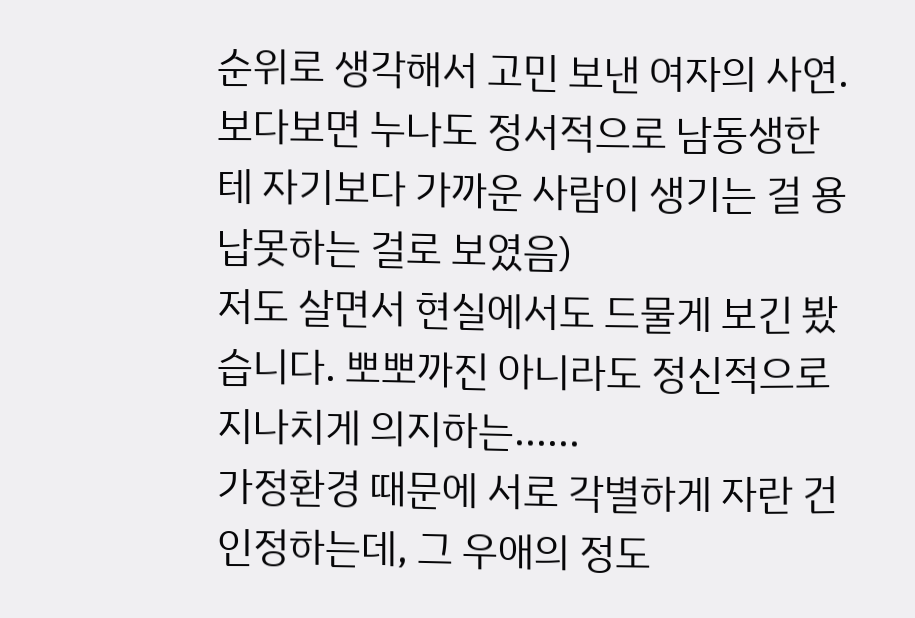순위로 생각해서 고민 보낸 여자의 사연. 보다보면 누나도 정서적으로 남동생한테 자기보다 가까운 사람이 생기는 걸 용납못하는 걸로 보였음)
저도 살면서 현실에서도 드물게 보긴 봤습니다. 뽀뽀까진 아니라도 정신적으로 지나치게 의지하는......
가정환경 때문에 서로 각별하게 자란 건 인정하는데, 그 우애의 정도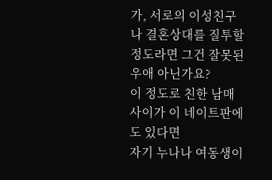가, 서로의 이성친구나 결혼상대를 질투할 정도라면 그건 잘못된 우애 아닌가요?
이 정도로 친한 남매사이가 이 네이트판에도 있다면
자기 누나나 여동생이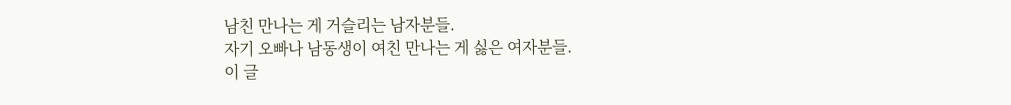남친 만나는 게 거슬리는 남자분들.
자기 오빠나 남동생이 여친 만나는 게 싫은 여자분들.
이 글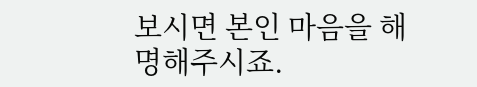보시면 본인 마음을 해명해주시죠.